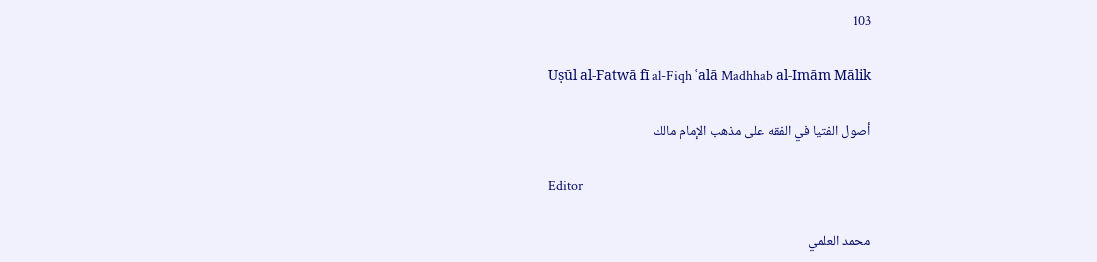103

Uṣūl al-Fatwā fī al-Fiqh ʿalā Madhhab al-Imām Mālik

أصول الفتيا في الفقه على مذهب الإمام مالك

Editor

محمد العلمي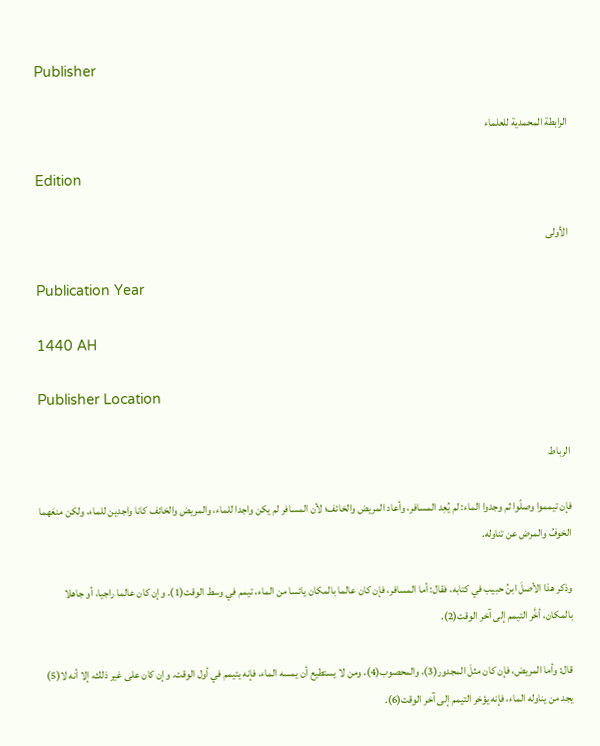Publisher

الرابطة المحمدية للعلماء

Edition

الأولى

Publication Year

1440 AH

Publisher Location

الرباط

فإن تيمموا وصلّوا ثم وجدوا الماء: لم يُعِد المسافر، وأعاد المريض والخائف؛ لأن المسافر لم يكن واجدا للماء، والمريض والخائف كانا واجدين للماء، ولكن منعَهما الخوفُ والمرض عن تناوله.

وذكر هذا الأصلَ ابنُ حبيب في كتابه، فقال: أما المسافر، فإن كان عالما بالمكان يائسا من الماء، تيمم في وسط الوقت(1). وإن كان عالما راجيا، أو جاهلا بالمكان، أخَّر التيمم إلى آخر الوقت(2).

قال: وأما المريض، فإن كان مثلَ المجدور(3)، والمحصوب(4)، ومن لا يستطيع أن يمسه الماء، فإنه يتيمم في أول الوقت. وإن كان على غير ذلك، إلا أنه لا(5) يجد من يناوله الماء، فإنه يؤخر التيمم إلى آخر الوقت(6).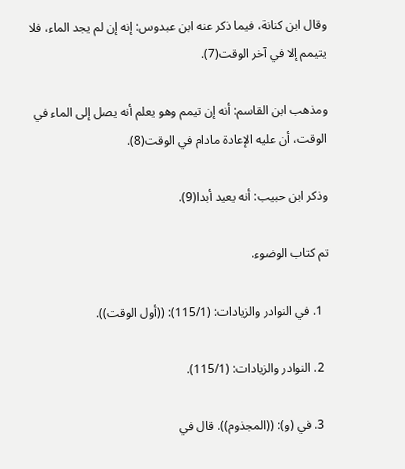وقال ابن كنانة، فيما ذكر عنه ابن عبدوس: إنه إن لم يجد الماء، فلا يتيمم إلا في آخر الوقت(7).

ومذهب ابن القاسم: أنه إن تيمم وهو يعلم أنه يصل إلى الماء في الوقت، أن عليه الإعادة مادام في الوقت(8).

وذكر ابن حبيب: أنه يعيد أبدا(9).

تم كتاب الوضوء.

  1. في النوادر والزيادات: (115/1): ((أول الوقت)).

  2. النوادر والزيادات: (115/1).

  3. في (و): ((المجذوم)). قال في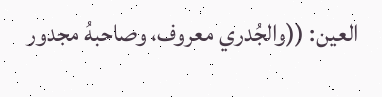العين: ((والجُدري معروف، وصاحبهُ مجدور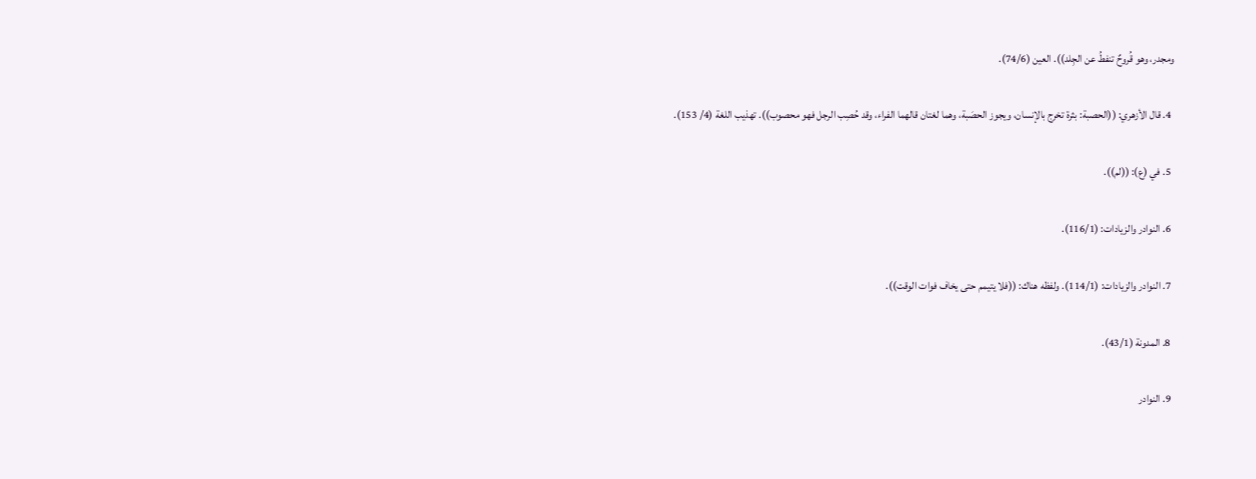ومجدر، وهو قُروحٌ تنفطُ عن الجِلد)). العين (74/6).

  4. قال الأزهري: ((الحصبة: بثرة تخرج بالإنسان، ويجوز الحصَبة، وهما لغتان قالهما الفراء، وقد حُصِب الرجل فهو محصوب)). تهذيب اللغة (4/ 153).

  5. في (ع): ((لم)).

  6. النوادر والزيادات: (116/1).

  7. النوادر والزيادات: (114/1). ولفظه هناك: ((فلا يتيمم حتى يخاف فوات الوقت)).

  8. المدونة (43/1).

  9. النوادر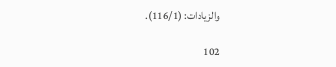والزيادات: (116/1).

102